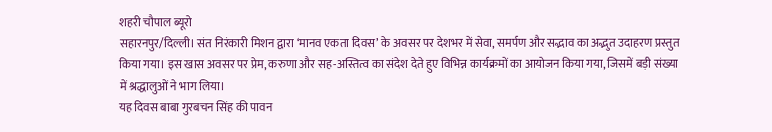शहरी चौपाल ब्यूरो
सहारनपुर/दिल्ली। संत निरंकारी मिशन द्वारा ‘मानव एकता दिवस’ के अवसर पर देशभर में सेवा, समर्पण और सद्भाव का अद्भुत उदाहरण प्रस्तुत किया गया। इस खास अवसर पर प्रेम, करुणा और सह-अस्तित्व का संदेश देते हुए विभिन्न कार्यक्रमों का आयोजन किया गया, जिसमें बड़ी संख्या में श्रद्धालुओं ने भाग लिया।
यह दिवस बाबा गुरबचन सिंह की पावन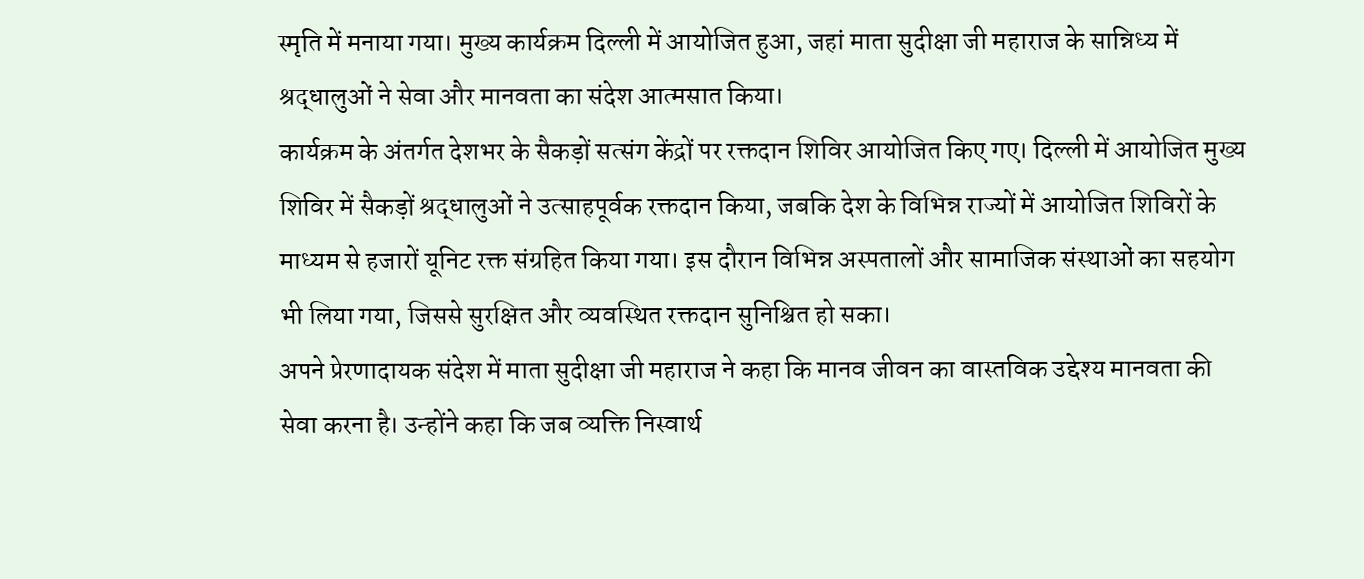स्मृति में मनाया गया। मुख्य कार्यक्रम दिल्ली में आयोजित हुआ, जहां माता सुदीक्षा जी महाराज के सान्निध्य में श्रद्धालुओं ने सेवा और मानवता का संदेश आत्मसात किया।
कार्यक्रम के अंतर्गत देशभर के सैकड़ों सत्संग केंद्रों पर रक्तदान शिविर आयोजित किए गए। दिल्ली में आयोजित मुख्य शिविर में सैकड़ों श्रद्धालुओं ने उत्साहपूर्वक रक्तदान किया, जबकि देश के विभिन्न राज्यों में आयोजित शिविरों के माध्यम से हजारों यूनिट रक्त संग्रहित किया गया। इस दौरान विभिन्न अस्पतालों और सामाजिक संस्थाओं का सहयोग भी लिया गया, जिससे सुरक्षित और व्यवस्थित रक्तदान सुनिश्चित हो सका।
अपने प्रेरणादायक संदेश में माता सुदीक्षा जी महाराज ने कहा कि मानव जीवन का वास्तविक उद्देश्य मानवता की सेवा करना है। उन्होंने कहा कि जब व्यक्ति निस्वार्थ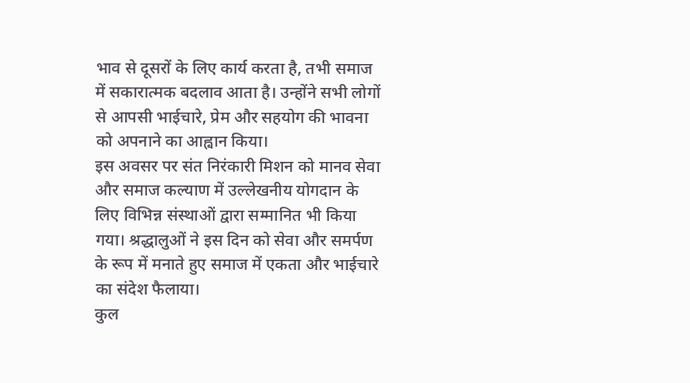भाव से दूसरों के लिए कार्य करता है, तभी समाज में सकारात्मक बदलाव आता है। उन्होंने सभी लोगों से आपसी भाईचारे, प्रेम और सहयोग की भावना को अपनाने का आह्वान किया।
इस अवसर पर संत निरंकारी मिशन को मानव सेवा और समाज कल्याण में उल्लेखनीय योगदान के लिए विभिन्न संस्थाओं द्वारा सम्मानित भी किया गया। श्रद्धालुओं ने इस दिन को सेवा और समर्पण के रूप में मनाते हुए समाज में एकता और भाईचारे का संदेश फैलाया।
कुल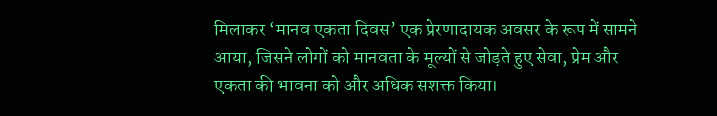मिलाकर ‘मानव एकता दिवस’ एक प्रेरणादायक अवसर के रूप में सामने आया, जिसने लोगों को मानवता के मूल्यों से जोड़ते हुए सेवा, प्रेम और एकता की भावना को और अधिक सशक्त किया।